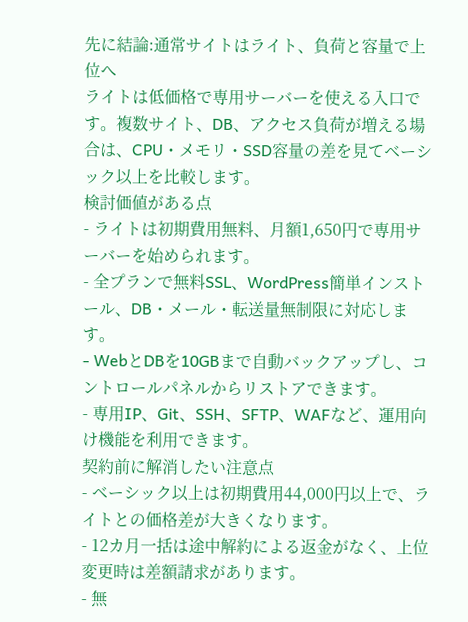先に結論:通常サイトはライト、負荷と容量で上位へ
ライトは低価格で専用サーバーを使える入口です。複数サイト、DB、アクセス負荷が増える場合は、CPU・メモリ・SSD容量の差を見てベーシック以上を比較します。
検討価値がある点
- ライトは初期費用無料、月額1,650円で専用サーバーを始められます。
- 全プランで無料SSL、WordPress簡単インストール、DB・メール・転送量無制限に対応します。
- WebとDBを10GBまで自動バックアップし、コントロールパネルからリストアできます。
- 専用IP、Git、SSH、SFTP、WAFなど、運用向け機能を利用できます。
契約前に解消したい注意点
- ベーシック以上は初期費用44,000円以上で、ライトとの価格差が大きくなります。
- 12カ月一括は途中解約による返金がなく、上位変更時は差額請求があります。
- 無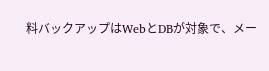料バックアップはWebとDBが対象で、メー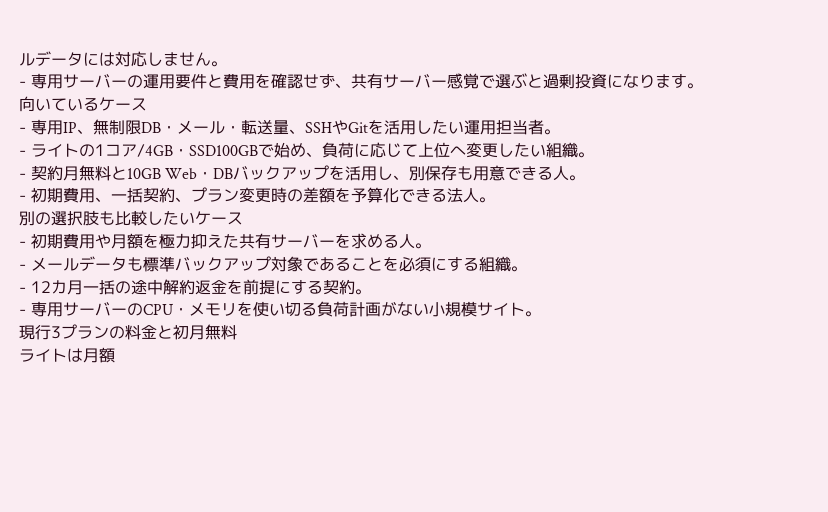ルデータには対応しません。
- 専用サーバーの運用要件と費用を確認せず、共有サーバー感覚で選ぶと過剰投資になります。
向いているケース
- 専用IP、無制限DB・メール・転送量、SSHやGitを活用したい運用担当者。
- ライトの1コア/4GB・SSD100GBで始め、負荷に応じて上位へ変更したい組織。
- 契約月無料と10GB Web・DBバックアップを活用し、別保存も用意できる人。
- 初期費用、一括契約、プラン変更時の差額を予算化できる法人。
別の選択肢も比較したいケース
- 初期費用や月額を極力抑えた共有サーバーを求める人。
- メールデータも標準バックアップ対象であることを必須にする組織。
- 12カ月一括の途中解約返金を前提にする契約。
- 専用サーバーのCPU・メモリを使い切る負荷計画がない小規模サイト。
現行3プランの料金と初月無料
ライトは月額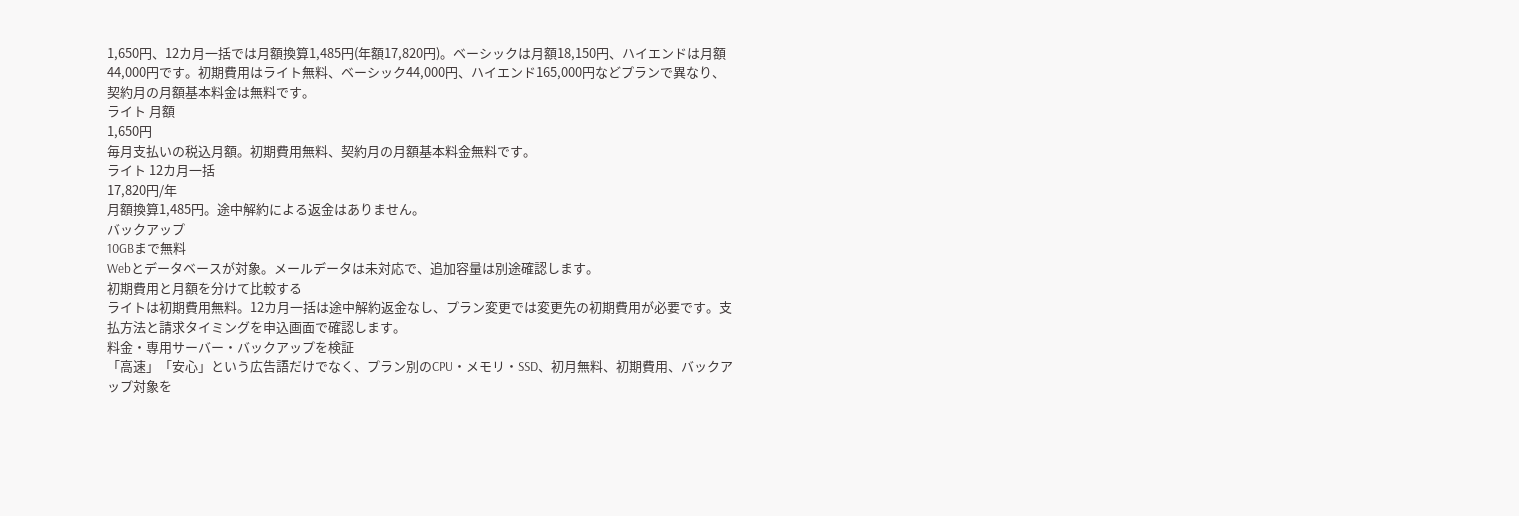1,650円、12カ月一括では月額換算1,485円(年額17,820円)。ベーシックは月額18,150円、ハイエンドは月額44,000円です。初期費用はライト無料、ベーシック44,000円、ハイエンド165,000円などプランで異なり、契約月の月額基本料金は無料です。
ライト 月額
1,650円
毎月支払いの税込月額。初期費用無料、契約月の月額基本料金無料です。
ライト 12カ月一括
17,820円/年
月額換算1,485円。途中解約による返金はありません。
バックアップ
10GBまで無料
Webとデータベースが対象。メールデータは未対応で、追加容量は別途確認します。
初期費用と月額を分けて比較する
ライトは初期費用無料。12カ月一括は途中解約返金なし、プラン変更では変更先の初期費用が必要です。支払方法と請求タイミングを申込画面で確認します。
料金・専用サーバー・バックアップを検証
「高速」「安心」という広告語だけでなく、プラン別のCPU・メモリ・SSD、初月無料、初期費用、バックアップ対象を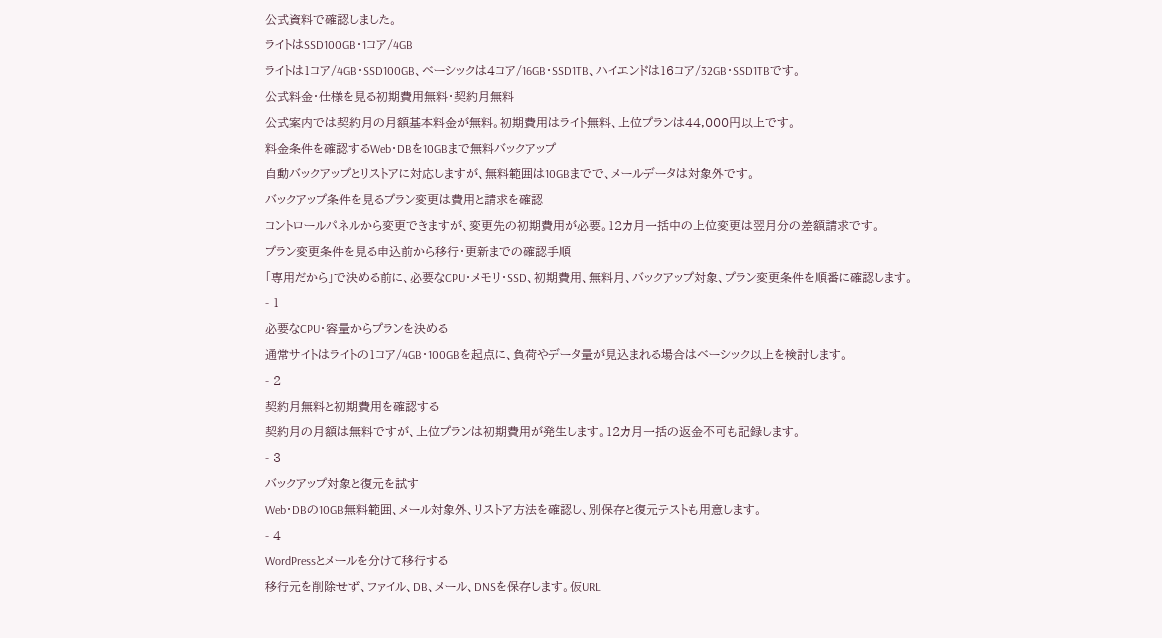公式資料で確認しました。
ライトはSSD100GB・1コア/4GB
ライトは1コア/4GB・SSD100GB、ベーシックは4コア/16GB・SSD1TB、ハイエンドは16コア/32GB・SSD1TBです。
公式料金・仕様を見る初期費用無料・契約月無料
公式案内では契約月の月額基本料金が無料。初期費用はライト無料、上位プランは44,000円以上です。
料金条件を確認するWeb・DBを10GBまで無料バックアップ
自動バックアップとリストアに対応しますが、無料範囲は10GBまでで、メールデータは対象外です。
バックアップ条件を見るプラン変更は費用と請求を確認
コントロールパネルから変更できますが、変更先の初期費用が必要。12カ月一括中の上位変更は翌月分の差額請求です。
プラン変更条件を見る申込前から移行・更新までの確認手順
「専用だから」で決める前に、必要なCPU・メモリ・SSD、初期費用、無料月、バックアップ対象、プラン変更条件を順番に確認します。
- 1
必要なCPU・容量からプランを決める
通常サイトはライトの1コア/4GB・100GBを起点に、負荷やデータ量が見込まれる場合はベーシック以上を検討します。
- 2
契約月無料と初期費用を確認する
契約月の月額は無料ですが、上位プランは初期費用が発生します。12カ月一括の返金不可も記録します。
- 3
バックアップ対象と復元を試す
Web・DBの10GB無料範囲、メール対象外、リストア方法を確認し、別保存と復元テストも用意します。
- 4
WordPressとメールを分けて移行する
移行元を削除せず、ファイル、DB、メール、DNSを保存します。仮URL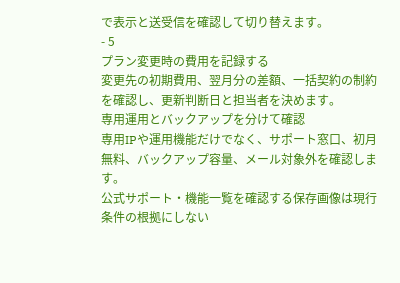で表示と送受信を確認して切り替えます。
- 5
プラン変更時の費用を記録する
変更先の初期費用、翌月分の差額、一括契約の制約を確認し、更新判断日と担当者を決めます。
専用運用とバックアップを分けて確認
専用IPや運用機能だけでなく、サポート窓口、初月無料、バックアップ容量、メール対象外を確認します。
公式サポート・機能一覧を確認する保存画像は現行条件の根拠にしない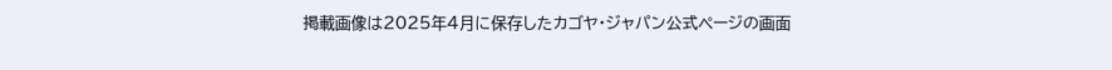掲載画像は2025年4月に保存したカゴヤ・ジャパン公式ページの画面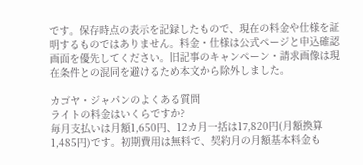です。保存時点の表示を記録したもので、現在の料金や仕様を証明するものではありません。料金・仕様は公式ページと申込確認画面を優先してください。旧記事のキャンペーン・請求画像は現在条件との混同を避けるため本文から除外しました。

カゴヤ・ジャパンのよくある質問
ライトの料金はいくらですか?
毎月支払いは月額1,650円、12カ月一括は17,820円(月額換算1,485円)です。初期費用は無料で、契約月の月額基本料金も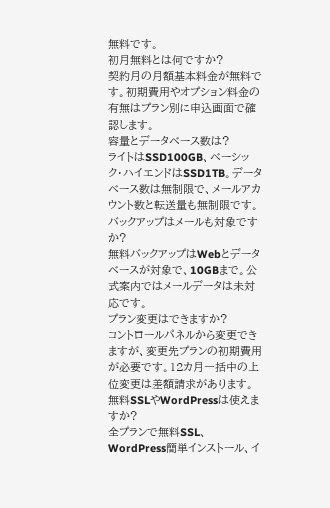無料です。
初月無料とは何ですか?
契約月の月額基本料金が無料です。初期費用やオプション料金の有無はプラン別に申込画面で確認します。
容量とデータベース数は?
ライトはSSD100GB、ベーシック・ハイエンドはSSD1TB。データベース数は無制限で、メールアカウント数と転送量も無制限です。
バックアップはメールも対象ですか?
無料バックアップはWebとデータベースが対象で、10GBまで。公式案内ではメールデータは未対応です。
プラン変更はできますか?
コントロールパネルから変更できますが、変更先プランの初期費用が必要です。12カ月一括中の上位変更は差額請求があります。
無料SSLやWordPressは使えますか?
全プランで無料SSL、WordPress簡単インストール、イ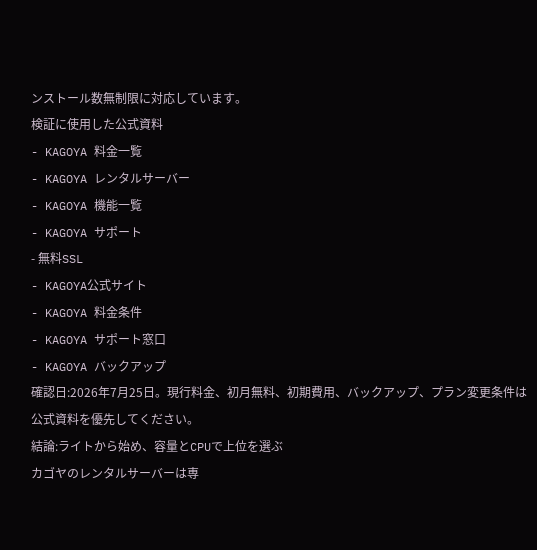ンストール数無制限に対応しています。
検証に使用した公式資料
- KAGOYA 料金一覧
- KAGOYA レンタルサーバー
- KAGOYA 機能一覧
- KAGOYA サポート
- 無料SSL
- KAGOYA公式サイト
- KAGOYA 料金条件
- KAGOYA サポート窓口
- KAGOYA バックアップ
確認日:2026年7月25日。現行料金、初月無料、初期費用、バックアップ、プラン変更条件は公式資料を優先してください。
結論:ライトから始め、容量とCPUで上位を選ぶ
カゴヤのレンタルサーバーは専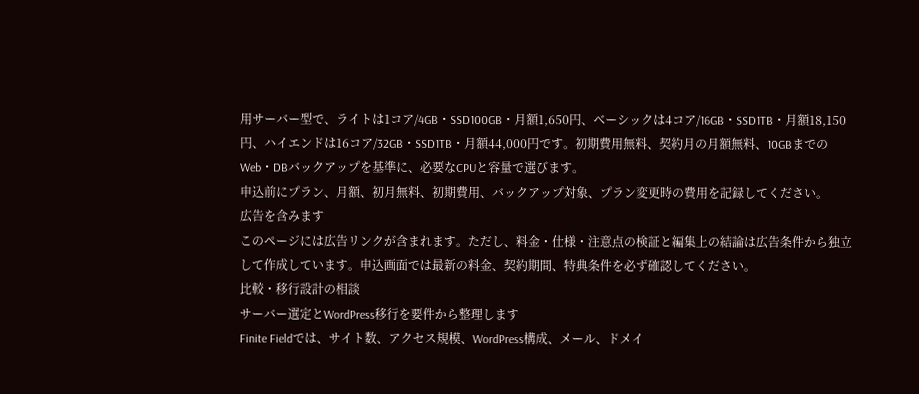用サーバー型で、ライトは1コア/4GB・SSD100GB・月額1,650円、ベーシックは4コア/16GB・SSD1TB・月額18,150円、ハイエンドは16コア/32GB・SSD1TB・月額44,000円です。初期費用無料、契約月の月額無料、10GBまでのWeb・DBバックアップを基準に、必要なCPUと容量で選びます。
申込前にプラン、月額、初月無料、初期費用、バックアップ対象、プラン変更時の費用を記録してください。
広告を含みます
このページには広告リンクが含まれます。ただし、料金・仕様・注意点の検証と編集上の結論は広告条件から独立して作成しています。申込画面では最新の料金、契約期間、特典条件を必ず確認してください。
比較・移行設計の相談
サーバー選定とWordPress移行を要件から整理します
Finite Fieldでは、サイト数、アクセス規模、WordPress構成、メール、ドメイ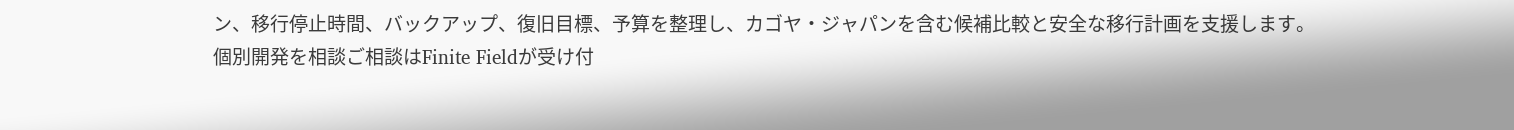ン、移行停止時間、バックアップ、復旧目標、予算を整理し、カゴヤ・ジャパンを含む候補比較と安全な移行計画を支援します。
個別開発を相談ご相談はFinite Fieldが受け付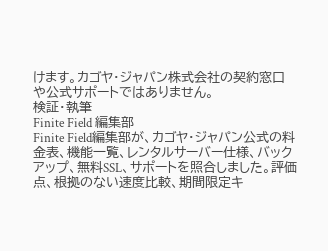けます。カゴヤ・ジャパン株式会社の契約窓口や公式サポートではありません。
検証・執筆
Finite Field 編集部
Finite Field編集部が、カゴヤ・ジャパン公式の料金表、機能一覧、レンタルサーバー仕様、バックアップ、無料SSL、サポートを照合しました。評価点、根拠のない速度比較、期間限定キ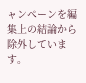ャンペーンを編集上の結論から除外しています。